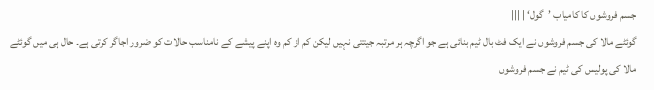جسم فروشوں کا کامیاب ’گول‘ | |||
گوئٹے مالا کی جسم فروشوں نے ایک فٹ بال ٹیم بنائی ہے جو اگرچہ ہر مرتبہ جیتتی نہیں لیکن کم از کم وہ اپنے پیشے کے نامناسب حالات کو ضرور اجاگر کرتی ہے۔ حال ہی میں گوئٹے مالا کی پولیس کی ٹیم نے جسم فروشوں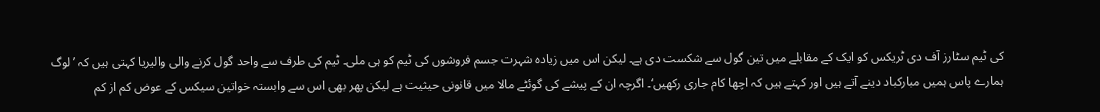کی ٹیم سٹارز آف دی ٹریکس کو ایک کے مقابلے میں تین گول سے شکست دی ہے۔ لیکن اس میں زیادہ شہرت جسم فروشوں کی ٹیم کو ہی ملی۔ ٹیم کی طرف سے واحد گول کرنے والی والیریا کہتی ہیں کہ ’لوگ ہمارے پاس ہمیں مبارکباد دینے آتے ہیں اور کہتے ہیں کہ اچھا کام جاری رکھیں‘۔ اگرچہ ان کے پیشے کی گوئٹے مالا میں قانونی حیثیت ہے لیکن پھر بھی اس سے وابستہ خواتین سیکس کے عوض کم از کم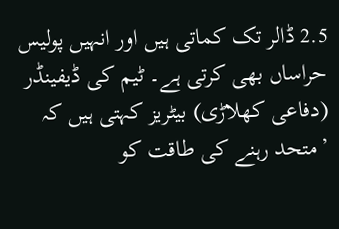2.5 ڈالر تک کماتی ہیں اور انہیں پولیس حراساں بھی کرتی ہے۔ ٹیم کی ڈیفینڈر (دفاعی کھلاڑی) بیٹریز کہتی ہیں کہ ’متحد رہنے کی طاقت کو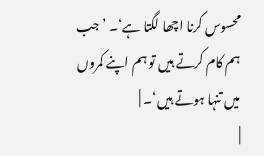محسوس کرنا اچھا لگتا ہے‘۔ ’جب ہم کام کرتے ہیں تو ہم اپنے کمروں میں تنہا ہوتے ہیں‘۔ |
|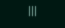|||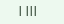| |||